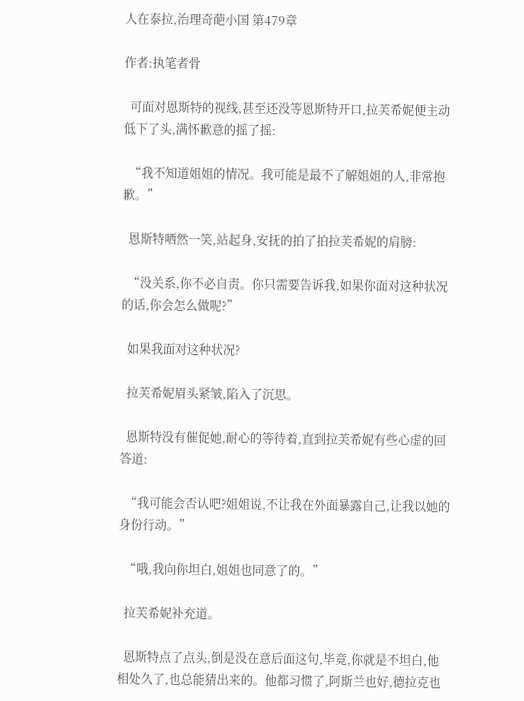人在泰拉,治理奇葩小国 第479章

作者:执笔者骨

  可面对恩斯特的视线,甚至还没等恩斯特开口,拉芙希妮便主动低下了头,满怀歉意的摇了摇:

  “我不知道姐姐的情况。我可能是最不了解姐姐的人,非常抱歉。”

  恩斯特哂然一笑,站起身,安抚的拍了拍拉芙希妮的肩膀:

  “没关系,你不必自责。你只需要告诉我,如果你面对这种状况的话,你会怎么做呢?”

  如果我面对这种状况?

  拉芙希妮眉头紧皱,陷入了沉思。

  恩斯特没有催促她,耐心的等待着,直到拉芙希妮有些心虚的回答道:

  “我可能会否认吧?姐姐说,不让我在外面暴露自己,让我以她的身份行动。”

  “哦,我向你坦白,姐姐也同意了的。”

  拉芙希妮补充道。

  恩斯特点了点头,倒是没在意后面这句,毕竟,你就是不坦白,他相处久了,也总能猜出来的。他都习惯了,阿斯兰也好,德拉克也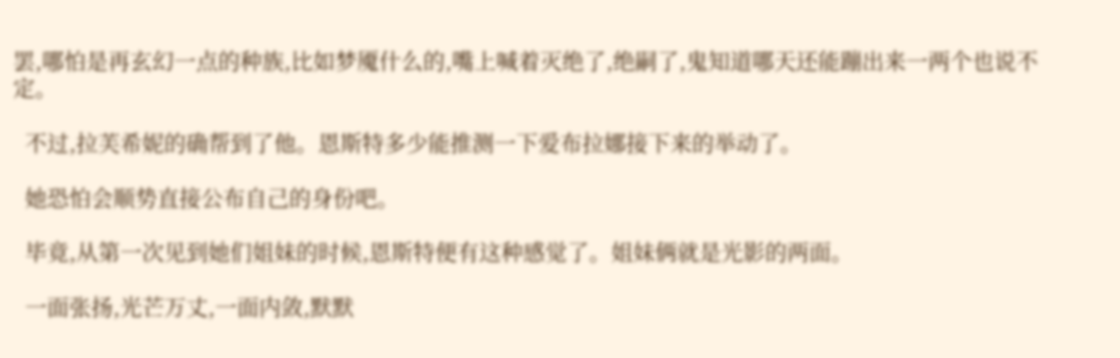罢,哪怕是再玄幻一点的种族,比如梦魇什么的,嘴上喊着灭绝了,绝嗣了,鬼知道哪天还能蹦出来一两个也说不定。

  不过,拉芙希妮的确帮到了他。恩斯特多少能推测一下爱布拉娜接下来的举动了。

  她恐怕会顺势直接公布自己的身份吧。

  毕竟,从第一次见到她们姐妹的时候,恩斯特便有这种感觉了。姐妹俩就是光影的两面。

  一面张扬,光芒万丈,一面内敛,默默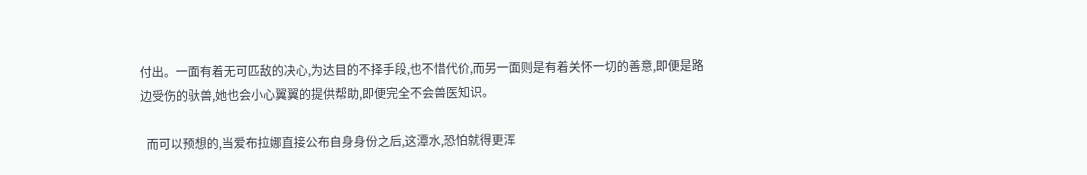付出。一面有着无可匹敌的决心,为达目的不择手段,也不惜代价,而另一面则是有着关怀一切的善意,即便是路边受伤的驮兽,她也会小心翼翼的提供帮助,即便完全不会兽医知识。

  而可以预想的,当爱布拉娜直接公布自身身份之后,这潭水,恐怕就得更浑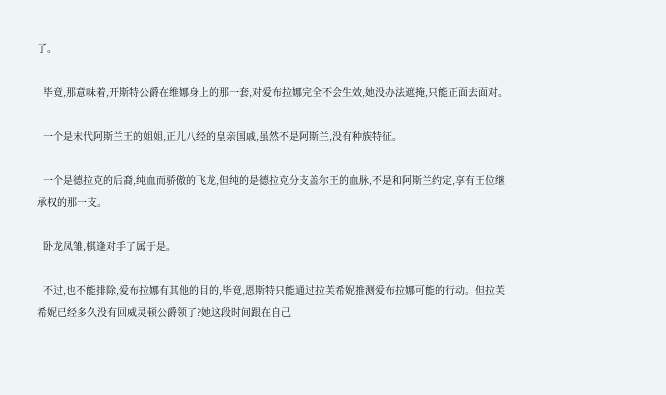了。

  毕竟,那意味着,开斯特公爵在维娜身上的那一套,对爱布拉娜完全不会生效,她没办法遮掩,只能正面去面对。

  一个是末代阿斯兰王的姐姐,正儿八经的皇亲国戚,虽然不是阿斯兰,没有种族特征。

  一个是德拉克的后裔,纯血而骄傲的飞龙,但纯的是德拉克分支盖尔王的血脉,不是和阿斯兰约定,享有王位继承权的那一支。

  卧龙凤雏,棋逢对手了属于是。

  不过,也不能排除,爱布拉娜有其他的目的,毕竟,恩斯特只能通过拉芙希妮推测爱布拉娜可能的行动。但拉芙希妮已经多久没有回威灵顿公爵领了?她这段时间跟在自己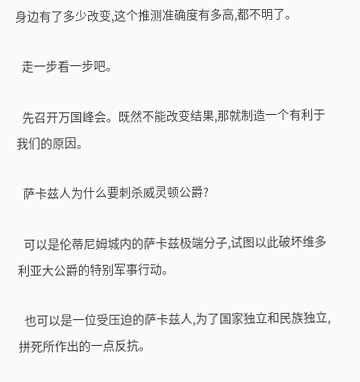身边有了多少改变,这个推测准确度有多高,都不明了。

  走一步看一步吧。

  先召开万国峰会。既然不能改变结果,那就制造一个有利于我们的原因。

  萨卡兹人为什么要刺杀威灵顿公爵?

  可以是伦蒂尼姆城内的萨卡兹极端分子,试图以此破坏维多利亚大公爵的特别军事行动。

  也可以是一位受压迫的萨卡兹人,为了国家独立和民族独立,拼死所作出的一点反抗。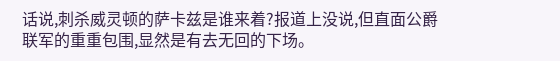话说,刺杀威灵顿的萨卡兹是谁来着?报道上没说,但直面公爵联军的重重包围,显然是有去无回的下场。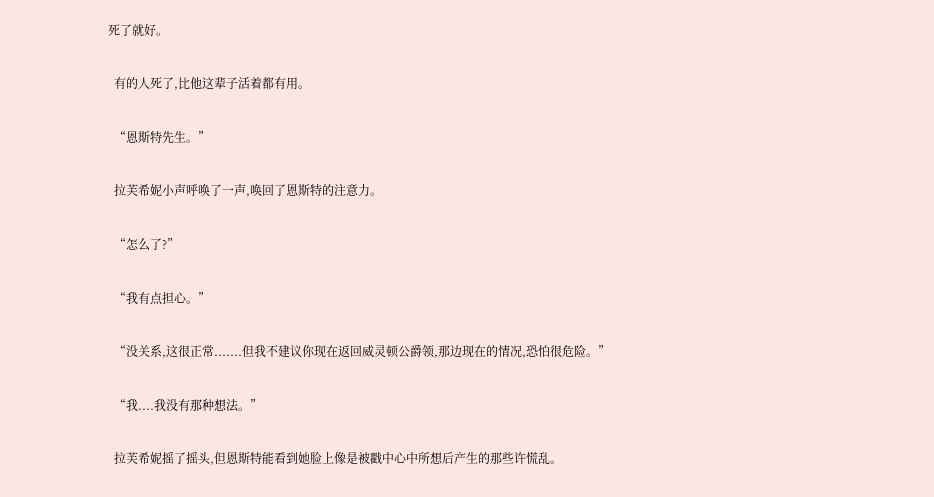死了就好。

  有的人死了,比他这辈子活着都有用。

  “恩斯特先生。”

  拉芙希妮小声呼唤了一声,唤回了恩斯特的注意力。

  “怎么了?”

  “我有点担心。”

  “没关系,这很正常.......但我不建议你现在返回威灵顿公爵领,那边现在的情况,恐怕很危险。”

  “我....我没有那种想法。”

  拉芙希妮摇了摇头,但恩斯特能看到她脸上像是被戳中心中所想后产生的那些许慌乱。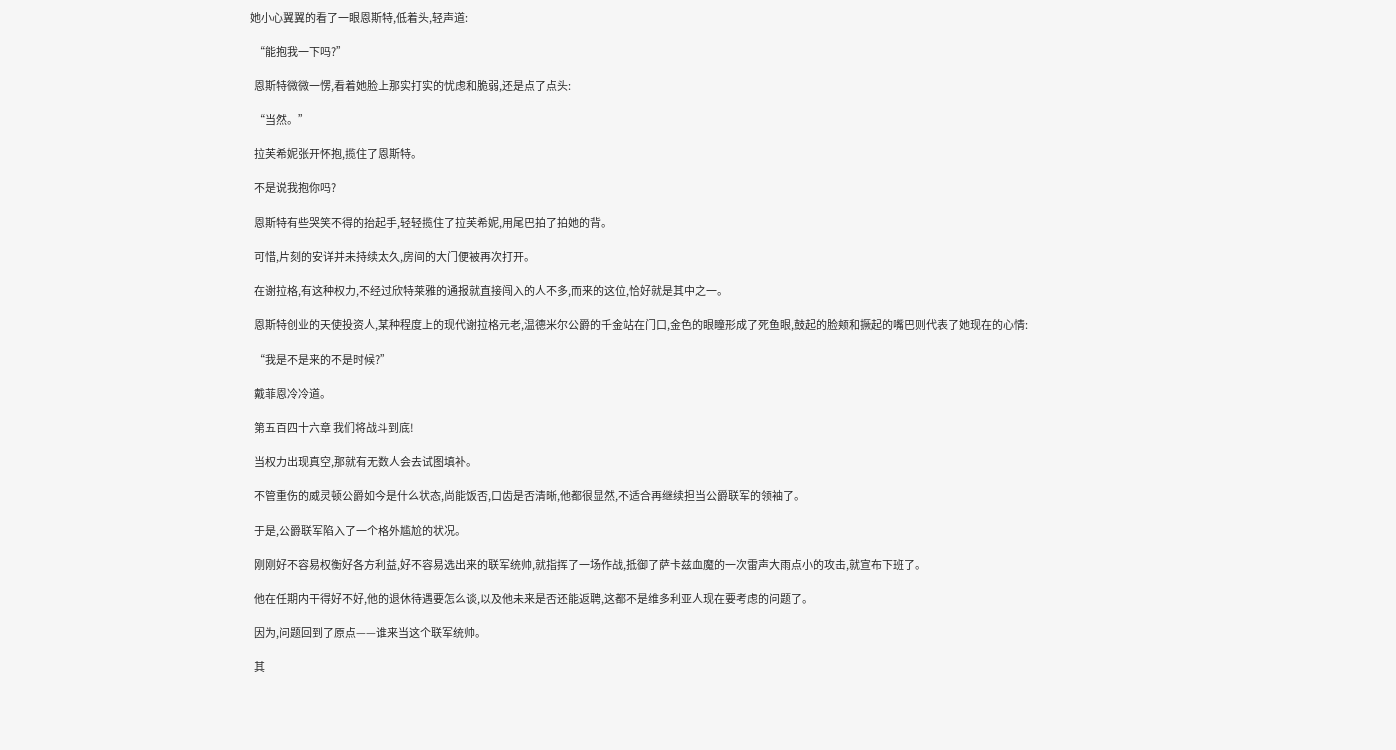她小心翼翼的看了一眼恩斯特,低着头,轻声道:

  “能抱我一下吗?”

  恩斯特微微一愣,看着她脸上那实打实的忧虑和脆弱,还是点了点头:

  “当然。”

  拉芙希妮张开怀抱,揽住了恩斯特。

  不是说我抱你吗?

  恩斯特有些哭笑不得的抬起手,轻轻揽住了拉芙希妮,用尾巴拍了拍她的背。

  可惜,片刻的安详并未持续太久,房间的大门便被再次打开。

  在谢拉格,有这种权力,不经过欣特莱雅的通报就直接闯入的人不多,而来的这位,恰好就是其中之一。

  恩斯特创业的天使投资人,某种程度上的现代谢拉格元老,温德米尔公爵的千金站在门口,金色的眼瞳形成了死鱼眼,鼓起的脸颊和撅起的嘴巴则代表了她现在的心情:

  “我是不是来的不是时候?”

  戴菲恩冷冷道。

  第五百四十六章 我们将战斗到底!

  当权力出现真空,那就有无数人会去试图填补。

  不管重伤的威灵顿公爵如今是什么状态,尚能饭否,口齿是否清晰,他都很显然,不适合再继续担当公爵联军的领袖了。

  于是,公爵联军陷入了一个格外尴尬的状况。

  刚刚好不容易权衡好各方利益,好不容易选出来的联军统帅,就指挥了一场作战,抵御了萨卡兹血魔的一次雷声大雨点小的攻击,就宣布下班了。

  他在任期内干得好不好,他的退休待遇要怎么谈,以及他未来是否还能返聘,这都不是维多利亚人现在要考虑的问题了。

  因为,问题回到了原点——谁来当这个联军统帅。

  其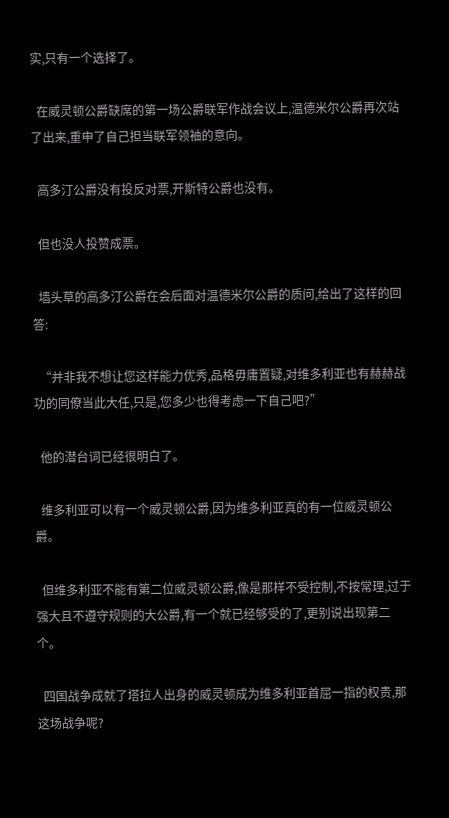实,只有一个选择了。

  在威灵顿公爵缺席的第一场公爵联军作战会议上,温德米尔公爵再次站了出来,重申了自己担当联军领袖的意向。

  高多汀公爵没有投反对票,开斯特公爵也没有。

  但也没人投赞成票。

  墙头草的高多汀公爵在会后面对温德米尔公爵的质问,给出了这样的回答:

  “并非我不想让您这样能力优秀,品格毋庸置疑,对维多利亚也有赫赫战功的同僚当此大任,只是,您多少也得考虑一下自己吧?”

  他的潜台词已经很明白了。

  维多利亚可以有一个威灵顿公爵,因为维多利亚真的有一位威灵顿公爵。

  但维多利亚不能有第二位威灵顿公爵,像是那样不受控制,不按常理,过于强大且不遵守规则的大公爵,有一个就已经够受的了,更别说出现第二个。

  四国战争成就了塔拉人出身的威灵顿成为维多利亚首屈一指的权贵,那这场战争呢?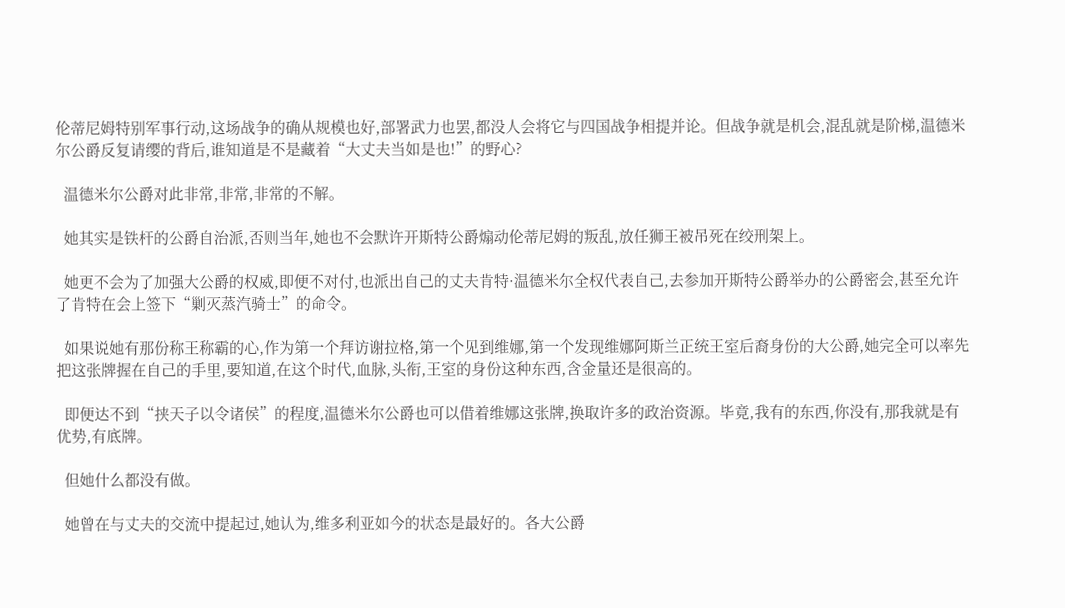伦蒂尼姆特别军事行动,这场战争的确从规模也好,部署武力也罢,都没人会将它与四国战争相提并论。但战争就是机会,混乱就是阶梯,温德米尔公爵反复请缨的背后,谁知道是不是藏着“大丈夫当如是也!”的野心?

  温德米尔公爵对此非常,非常,非常的不解。

  她其实是铁杆的公爵自治派,否则当年,她也不会默许开斯特公爵煽动伦蒂尼姆的叛乱,放任狮王被吊死在绞刑架上。

  她更不会为了加强大公爵的权威,即便不对付,也派出自己的丈夫肯特·温德米尔全权代表自己,去参加开斯特公爵举办的公爵密会,甚至允许了肯特在会上签下“剿灭蒸汽骑士”的命令。

  如果说她有那份称王称霸的心,作为第一个拜访谢拉格,第一个见到维娜,第一个发现维娜阿斯兰正统王室后裔身份的大公爵,她完全可以率先把这张牌握在自己的手里,要知道,在这个时代,血脉,头衔,王室的身份这种东西,含金量还是很高的。

  即便达不到“挟天子以令诸侯”的程度,温德米尔公爵也可以借着维娜这张牌,换取许多的政治资源。毕竟,我有的东西,你没有,那我就是有优势,有底牌。

  但她什么都没有做。

  她曾在与丈夫的交流中提起过,她认为,维多利亚如今的状态是最好的。各大公爵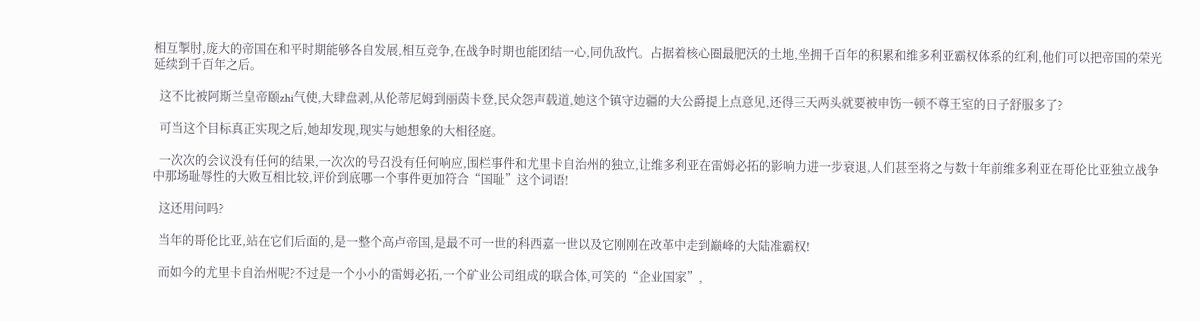相互掣肘,庞大的帝国在和平时期能够各自发展,相互竞争,在战争时期也能团结一心,同仇敌忾。占据着核心圈最肥沃的土地,坐拥千百年的积累和维多利亚霸权体系的红利,他们可以把帝国的荣光延续到千百年之后。

  这不比被阿斯兰皇帝颐zhi气使,大肆盘剥,从伦蒂尼姆到丽茵卡登,民众怨声载道,她这个镇守边疆的大公爵提上点意见,还得三天两头就要被申饬一顿不尊王室的日子舒服多了?

  可当这个目标真正实现之后,她却发现,现实与她想象的大相径庭。

  一次次的会议没有任何的结果,一次次的号召没有任何响应,围栏事件和尤里卡自治州的独立,让维多利亚在雷姆必拓的影响力进一步衰退,人们甚至将之与数十年前维多利亚在哥伦比亚独立战争中那场耻辱性的大败互相比较,评价到底哪一个事件更加符合“国耻”这个词语!

  这还用问吗?

  当年的哥伦比亚,站在它们后面的,是一整个高卢帝国,是最不可一世的科西嘉一世以及它刚刚在改革中走到巅峰的大陆准霸权!

  而如今的尤里卡自治州呢?不过是一个小小的雷姆必拓,一个矿业公司组成的联合体,可笑的“企业国家”,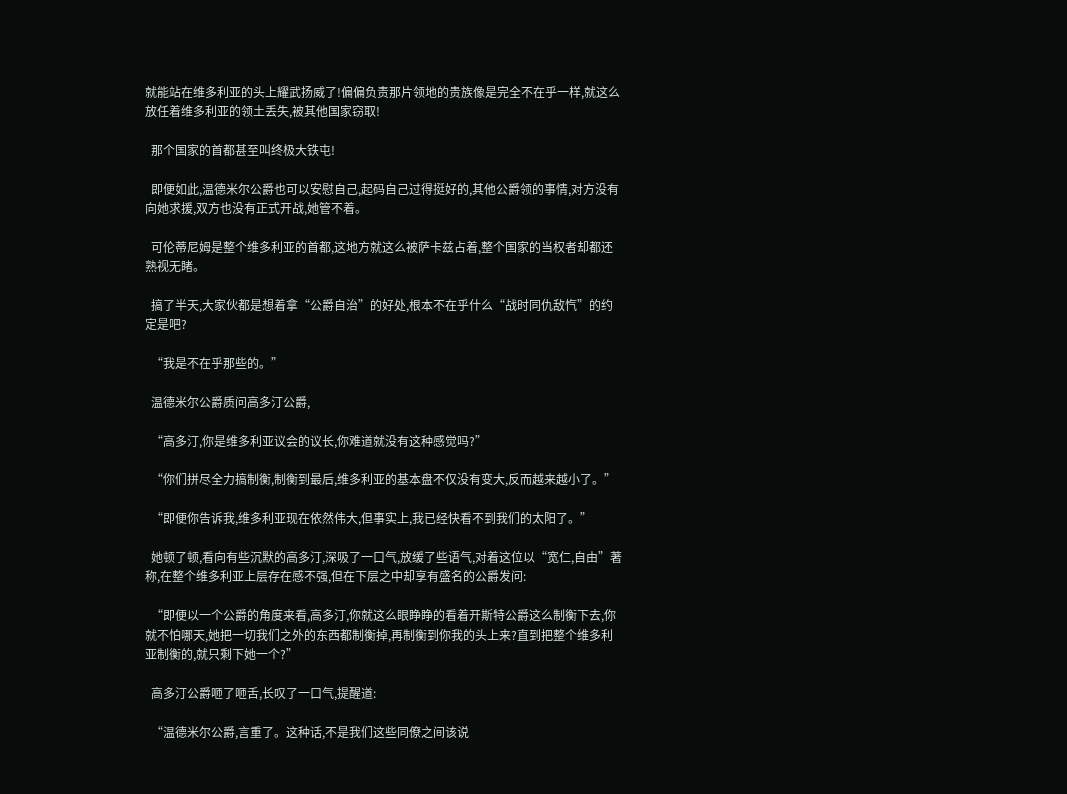就能站在维多利亚的头上耀武扬威了!偏偏负责那片领地的贵族像是完全不在乎一样,就这么放任着维多利亚的领土丢失,被其他国家窃取!

  那个国家的首都甚至叫终极大铁屯!

  即便如此,温德米尔公爵也可以安慰自己,起码自己过得挺好的,其他公爵领的事情,对方没有向她求援,双方也没有正式开战,她管不着。

  可伦蒂尼姆是整个维多利亚的首都,这地方就这么被萨卡兹占着,整个国家的当权者却都还熟视无睹。

  搞了半天,大家伙都是想着拿“公爵自治”的好处,根本不在乎什么“战时同仇敌忾”的约定是吧?

  “我是不在乎那些的。”

  温德米尔公爵质问高多汀公爵,

  “高多汀,你是维多利亚议会的议长,你难道就没有这种感觉吗?”

  “你们拼尽全力搞制衡,制衡到最后,维多利亚的基本盘不仅没有变大,反而越来越小了。”

  “即便你告诉我,维多利亚现在依然伟大,但事实上,我已经快看不到我们的太阳了。”

  她顿了顿,看向有些沉默的高多汀,深吸了一口气,放缓了些语气,对着这位以“宽仁,自由”著称,在整个维多利亚上层存在感不强,但在下层之中却享有盛名的公爵发问:

  “即便以一个公爵的角度来看,高多汀,你就这么眼睁睁的看着开斯特公爵这么制衡下去,你就不怕哪天,她把一切我们之外的东西都制衡掉,再制衡到你我的头上来?直到把整个维多利亚制衡的,就只剩下她一个?”

  高多汀公爵咂了咂舌,长叹了一口气,提醒道:

  “温德米尔公爵,言重了。这种话,不是我们这些同僚之间该说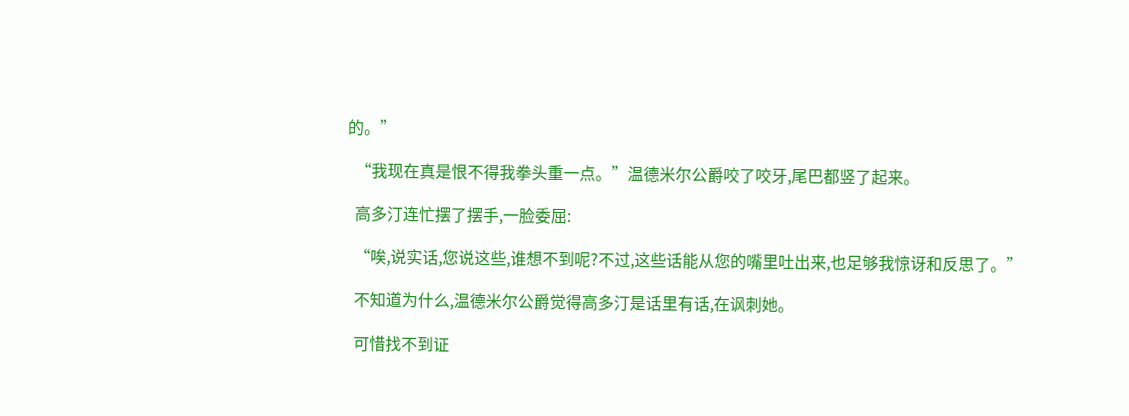的。”

  “我现在真是恨不得我拳头重一点。”温德米尔公爵咬了咬牙,尾巴都竖了起来。

  高多汀连忙摆了摆手,一脸委屈:

  “唉,说实话,您说这些,谁想不到呢?不过,这些话能从您的嘴里吐出来,也足够我惊讶和反思了。”

  不知道为什么,温德米尔公爵觉得高多汀是话里有话,在讽刺她。

  可惜找不到证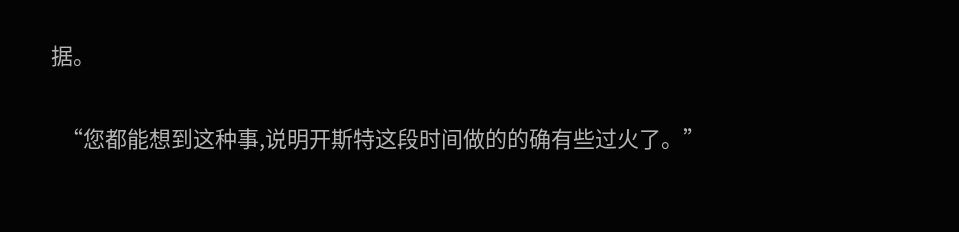据。

  “您都能想到这种事,说明开斯特这段时间做的的确有些过火了。”